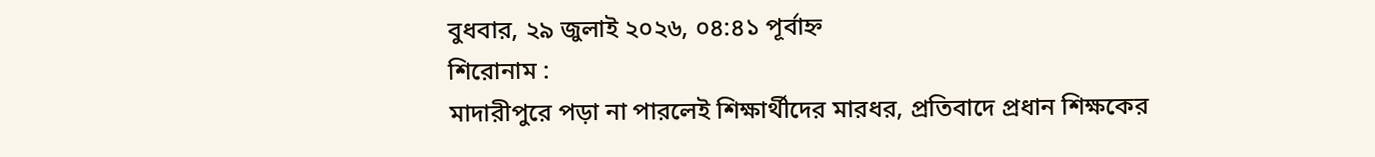বুধবার, ২৯ জুলাই ২০২৬, ০৪:৪১ পূর্বাহ্ন
শিরোনাম :
মাদারীপুরে পড়া না পারলেই শিক্ষার্থীদের মারধর, প্রতিবাদে প্রধান শিক্ষকের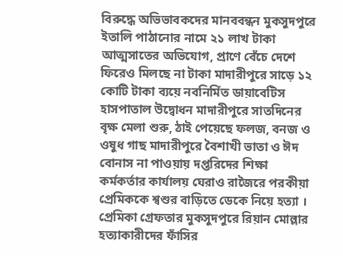বিরুদ্ধে অভিভাবকদের মানববন্ধন মুকসুদপুরে ইতালি পাঠানোর নামে ২১ লাখ টাকা আত্মসাতের অভিযোগ, প্রাণে বেঁচে দেশে ফিরেও মিলছে না টাকা মাদারীপুরে সাড়ে ১২ কোটি টাকা ব্যয়ে নবনির্মিত ডায়াবেটিস হাসপাতাল উদ্বোধন মাদারীপুরে সাতদিনের বৃক্ষ মেলা শুরু, ঠাই পেয়েছে ফলজ, বনজ ও ওষুধ গাছ মাদারীপুরে বৈশাখী ভাতা ও ঈদ বোনাস না পাওয়ায় দপ্তরিদের শিক্ষা কর্মকর্তার কার্যালয় ঘেরাও রাজৈরে পরকীয়া প্রেমিককে শ্বশুর বাড়িতে ডেকে নিয়ে হত্যা । প্রেমিকা গ্রেফতার মুকসুদপুরে রিয়ান মোল্লার হত্যাকারীদের ফাঁসির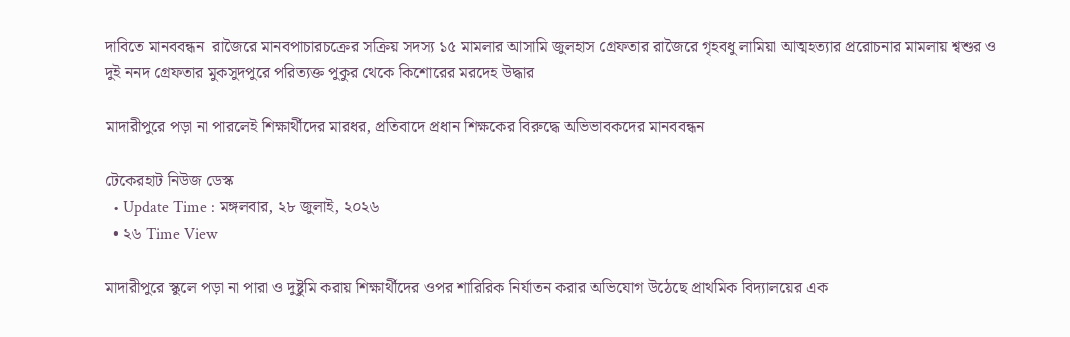দাবিতে মানববন্ধন  রাজৈরে মানবপাচারচক্রের সক্রিয় সদস্য ১৫ মামলার আসামি জুলহাস গ্রেফতার রাজৈরে গৃহবধু লামিয়া আত্মহত্যার প্ররোচনার মামলায় শ্বশুর ও দুই ননদ গ্রেফতার মুকসুদপুরে পরিত্যক্ত পুকুর থেকে কিশোরের মরদেহ উদ্ধার

মাদারীপুরে পড়া না পারলেই শিক্ষার্থীদের মারধর, প্রতিবাদে প্রধান শিক্ষকের বিরুদ্ধে অভিভাবকদের মানববন্ধন

টেকেরহাট নিউজ ডেস্ক
  • Update Time : মঙ্গলবার, ২৮ জুলাই, ২০২৬
  • ২৬ Time View

মাদারীপুরে স্কুলে পড়া না পারা ও দুষ্টুমি করায় শিক্ষার্থীদের ওপর শারিরিক নির্যাতন করার অভিযোগ উঠেছে প্রাথমিক বিদ্যালয়ের এক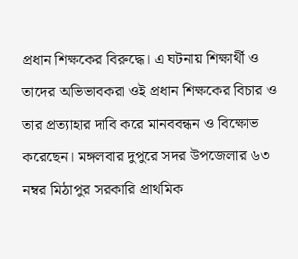প্রধান শিক্ষকের বিরুদ্ধে। এ ঘটনায় শিক্ষার্থী ও তাদের অভিভাবকরা ওই প্রধান শিক্ষকের বিচার ও তার প্রত্যাহার দাবি করে মানববন্ধন ও বিক্ষোভ করেছেন। মঙ্গলবার দুপুরে সদর উপজেলার ৬৩ নম্বর মিঠাপুর সরকারি প্রাথমিক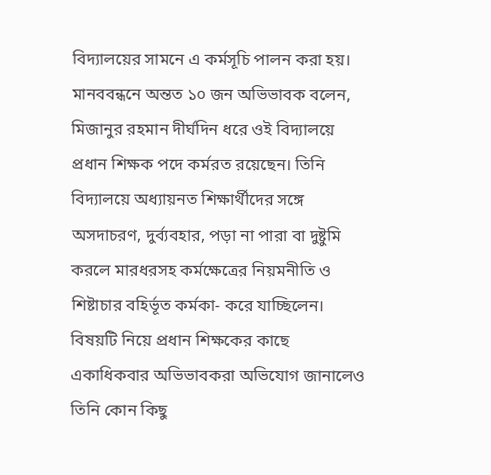বিদ্যালয়ের সামনে এ কর্মসূচি পালন করা হয়।
মানববন্ধনে অন্তত ১০ জন অভিভাবক বলেন, মিজানুর রহমান দীর্ঘদিন ধরে ওই বিদ্যালয়ে প্রধান শিক্ষক পদে কর্মরত রয়েছেন। তিনি বিদ্যালয়ে অধ্যায়নত শিক্ষার্থীদের সঙ্গে অসদাচরণ, দুর্ব্যবহার, পড়া না পারা বা দুষ্টুমি করলে মারধরসহ কর্মক্ষেত্রের নিয়মনীতি ও শিষ্টাচার বহির্ভূত কর্মকা- করে যাচ্ছিলেন। বিষয়টি নিয়ে প্রধান শিক্ষকের কাছে একাধিকবার অভিভাবকরা অভিযোগ জানালেও তিনি কোন কিছু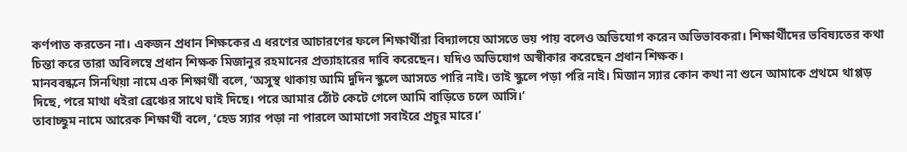কর্ণপাত করতেন না। একজন প্রধান শিক্ষকের এ ধরণের আচারণের ফলে শিক্ষার্থীরা বিদ্যালয়ে আসতে ভয় পায় বলেও অভিযোগ করেন অভিভাবকরা। শিক্ষার্থীদের ভবিষ্যতের কথা চিন্তা করে তারা অবিলম্বে প্রধান শিক্ষক মিজানুর রহমানের প্রত্যাহারের দাবি করেছেন। যদিও অভিযোগ অস্বীকার করেছেন প্রধান শিক্ষক।
মানববন্ধনে সিনথিয়া নামে এক শিক্ষার্থী বলে, ‘অসুস্থ থাকায় আমি দুদিন স্কুলে আসতে পারি নাই। তাই স্কুলে পড়া পরি নাই। মিজান স্যার কোন কথা না শুনে আমাকে প্রথমে থাপ্পড় দিছে, পরে মাথা ধইরা ব্রেঞ্চের সাথে ঘাই দিছে। পরে আমার ঠোঁট কেটে গেলে আমি বাড়িতে চলে আসি।’
তাবাচ্ছুম নামে আরেক শিক্ষার্থী বলে, ‘হেড স্যার পড়া না পারলে আমাগো সবাইরে প্রচুর মারে।’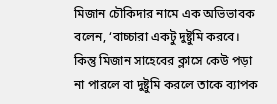মিজান চৌকিদার নামে এক অভিভাবক বলেন, ‘বাচ্চারা একটু দুষ্টুমি করবে। কিন্তু মিজান সাহেবের ক্লাসে কেউ পড়া না পারলে বা দুষ্টুমি করলে তাকে ব্যাপক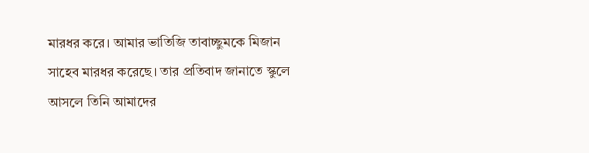মারধর করে। আমার ভাতিজি তাবাচ্ছুমকে মিজান সাহেব মারধর করেছে। তার প্রতিবাদ জানাতে স্কুলে আসলে তিনি আমাদের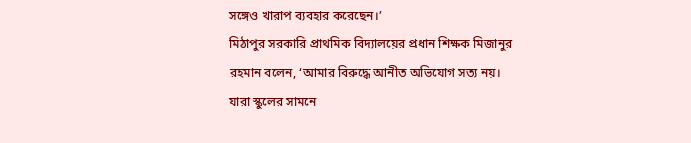সঙ্গেও খারাপ ব্যবহার করেছেন।’
মিঠাপুর সরকারি প্রাথমিক বিদ্যালয়ের প্রধান শিক্ষক মিজানুর রহমান বলেন, ‘আমার বিরুদ্ধে আনীত অভিযোগ সত্য নয়। যারা স্কুলের সামনে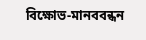বিক্ষোভ-মানববন্ধন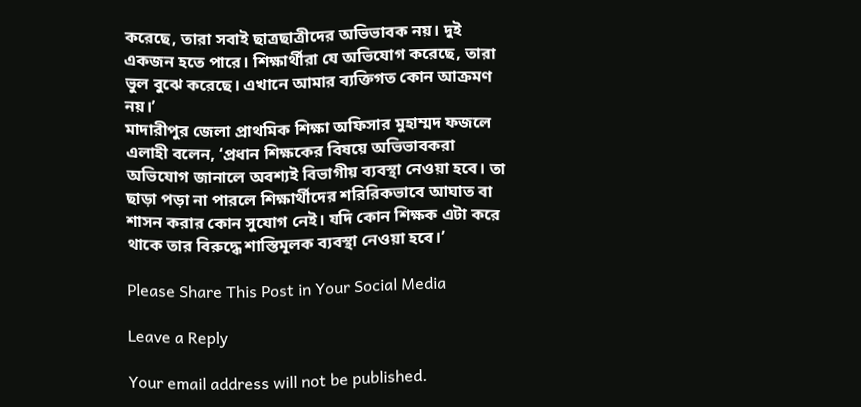করেছে, তারা সবাই ছাত্রছাত্রীদের অভিভাবক নয়। দুই একজন হতে পারে। শিক্ষার্থীরা যে অভিযোগ করেছে, তারা ভুল বুঝে করেছে। এখানে আমার ব্যক্তিগত কোন আক্রমণ নয়।’
মাদারীপুর জেলা প্রাথমিক শিক্ষা অফিসার মুহাম্মদ ফজলে এলাহী বলেন, ‘প্রধান শিক্ষকের বিষয়ে অভিভাবকরা অভিযোগ জানালে অবশ্যই বিভাগীয় ব্যবস্থা নেওয়া হবে। তা ছাড়া পড়া না পারলে শিক্ষার্থীদের শরিরিকভাবে আঘাত বা শাসন করার কোন সুযোগ নেই। যদি কোন শিক্ষক এটা করে থাকে তার বিরুদ্ধে শাস্তিমূলক ব্যবস্থা নেওয়া হবে।’

Please Share This Post in Your Social Media

Leave a Reply

Your email address will not be published.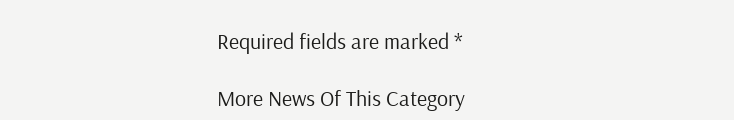Required fields are marked *

More News Of This Category